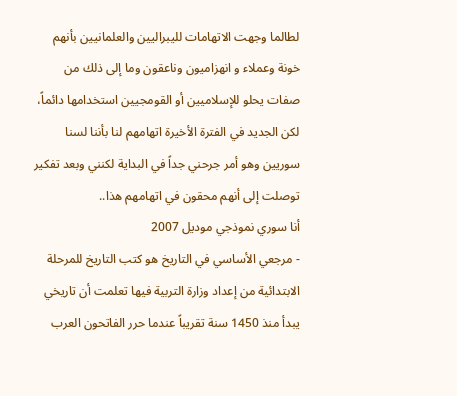لطالما وجهت الاتهامات لليبراليين والعلمانيين بأنهم خونة وعملاء و انهزاميون وناعقون وما إلى ذلك من صفات يحلو للإسلاميين أو القومجيين استخدامها دائماً، لكن الجديد في الفترة الأخيرة اتهامهم لنا بأننا لسنا سوريين وهو أمر جرحني جداً في البداية لكنني وبعد تفكير توصلت إلى أنهم محقون في اتهامهم هذا..
أنا سوري نموذجي موديل 2007
- مرجعي الأساسي في التاريخ هو كتب التاريخ للمرحلة الابتدائية من إعداد وزارة التربية فيها تعلمت أن تاريخي يبدأ منذ 1450 سنة تقريباً عندما حرر الفاتحون العرب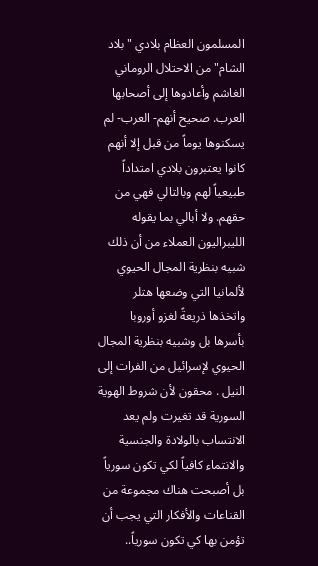المسلمون العظام بلادي "بلاد الشام" من الاحتلال الروماني الغاشم وأعادوها إلى أصحابها العرب. صحيح أنهم- العرب- لم يسكنوها يوماً من قبل إلا أنهم كانوا يعتبرون بلادي امتداداً طبيعياً لهم وبالتالي فهي من حقهم. ولا أبالي بما يقوله الليبراليون العملاء من أن ذلك شبيه بنظرية المجال الحيوي لألمانيا التي وضعها هتلر واتخذها ذريعةً لغزو أوروبا بأسرها بل وشبيه بنظرية المجال الحيوي لإسرائيل من الفرات إلى النيل . محقون لأن شروط الهوية السورية قد تغيرت ولم يعد الانتساب بالولادة والجنسية والانتماء كافياً لكي تكون سورياً بل أصبحت هناك مجموعة من القناعات والأفكار التي يجب أن تؤمن بها كي تكون سورياً..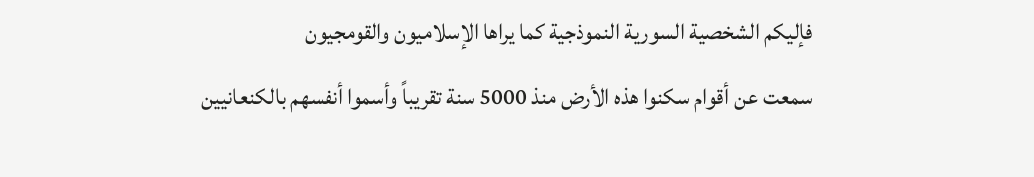فإليكم الشخصية السورية النموذجية كما يراها الإسلاميون والقومجيون
سمعت عن أقوام سكنوا هذه الأرض منذ 5000 سنة تقريباً وأسموا أنفسهم بالكنعانيين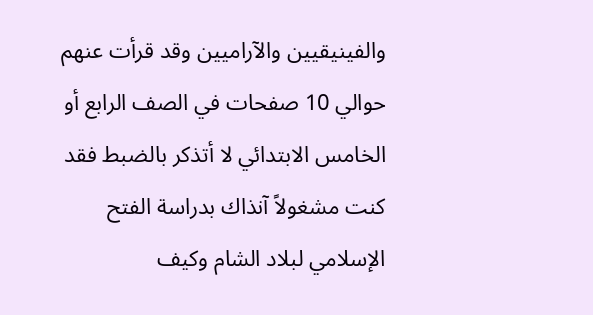والفينيقيين والآراميين وقد قرأت عنهم حوالي 10 صفحات في الصف الرابع أو الخامس الابتدائي لا أتذكر بالضبط فقد كنت مشغولاً آنذاك بدراسة الفتح الإسلامي لبلاد الشام وكيف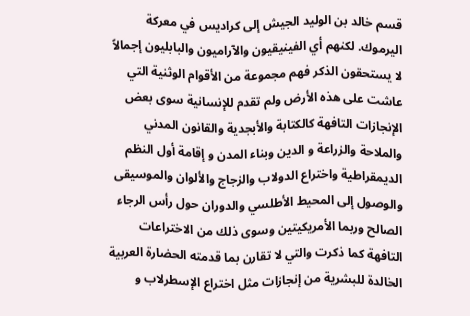قسم خالد بن الوليد الجيش إلى كراديس في معركة اليرموك. لكنهم أي الفينيقيون والآراميون والبابليون إجمالاً لا يستحقون الذكر فهم مجموعة من الأقوام الوثنية التي عاشت على هذه الأرض ولم تقدم للإنسانية سوى بعض الإنجازات التافهة كالكتابة والأبجدية والقانون المدني والملاحة والزراعة و الدين وبناء المدن و إقامة أول النظم الديمقراطية واختراع الدولاب والزجاج والألوان والموسيقى والوصول إلى المحيط الأطلسي والدوران حول رأس الرجاء الصالح وربما الأمريكيتين وسوى ذلك من الاختراعات التافهة كما ذكرت والتي لا تقارن بما قدمته الحضارة العربية الخالدة للبشرية من إنجازات مثل اختراع الإسطرلاب و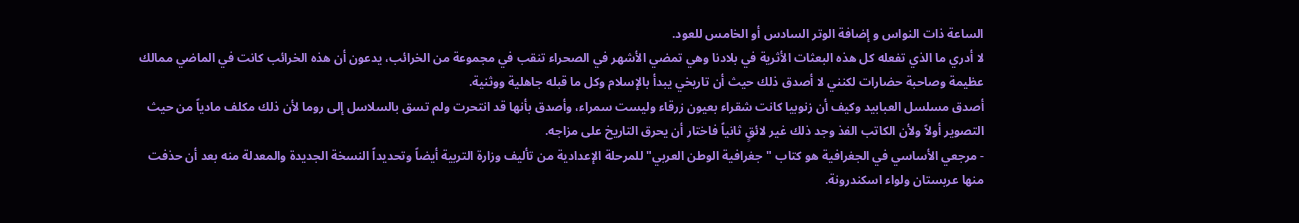الساعة ذات النواس و إضافة الوتر السادس أو الخامس للعود.
لا أدري ما الذي تفعله كل هذه البعثات الأثرية في بلادنا وهي تمضي الأشهر في الصحراء تنقب في مجموعة من الخرائب، يدعون أن هذه الخرائب كانت في الماضي ممالك عظيمة وصاحبة حضارات لكنني لا أصدق ذلك حيث أن تاريخي يبدأ بالإسلام وكل ما قبله جاهلية ووثنية.
أصدق مسلسل العبابيد وكيف أن زنوبيا كانت شقراء بعيون زرقاء وليست سمراء، وأصدق بأنها قد انتحرت ولم تسق بالسلاسل إلى روما لأن ذلك مكلف مادياً من حيث التصوير أولاً ولأن الكاتب الفذ وجد ذلك غير لائقٍ ثانياً فاختار أن يحرق التاريخ على مزاجه.
- مرجعي الأساسي في الجغرافية هو كتاب "جغرافية الوطن العربي" للمرحلة الإعدادية من تأليف وزارة التربية أيضاً وتحديداً النسخة الجديدة والمعدلة منه بعد أن حذفت منها عربستان ولواء اسكندرونة.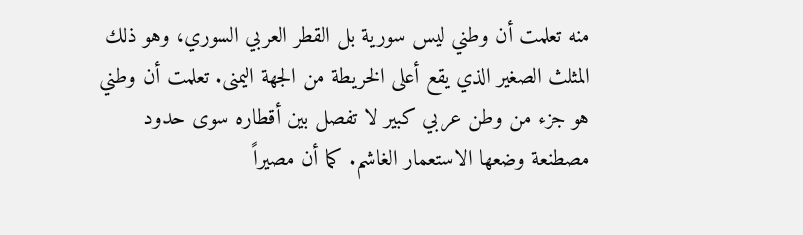منه تعلمت أن وطني ليس سورية بل القطر العربي السوري، وهو ذلك المثلث الصغير الذي يقع أعلى الخريطة من الجهة اليمنى. تعلمت أن وطني هو جزء من وطن عربي كبير لا تفصل بين أقطاره سوى حدود مصطنعة وضعها الاستعمار الغاشم. كما أن مصيراً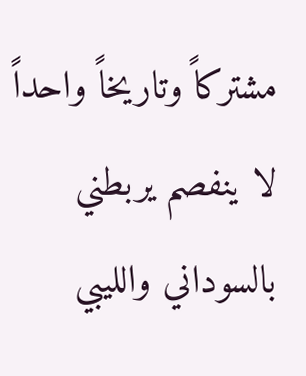مشتركاً وتاريخاً واحداً لا ينفصم يربطني بالسوداني والليبي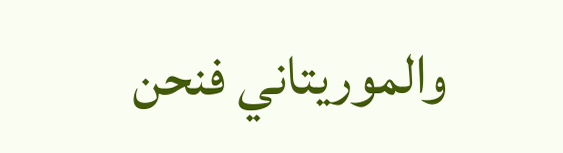والموريتاني فنحن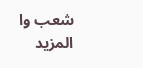شعب وا
المزيد